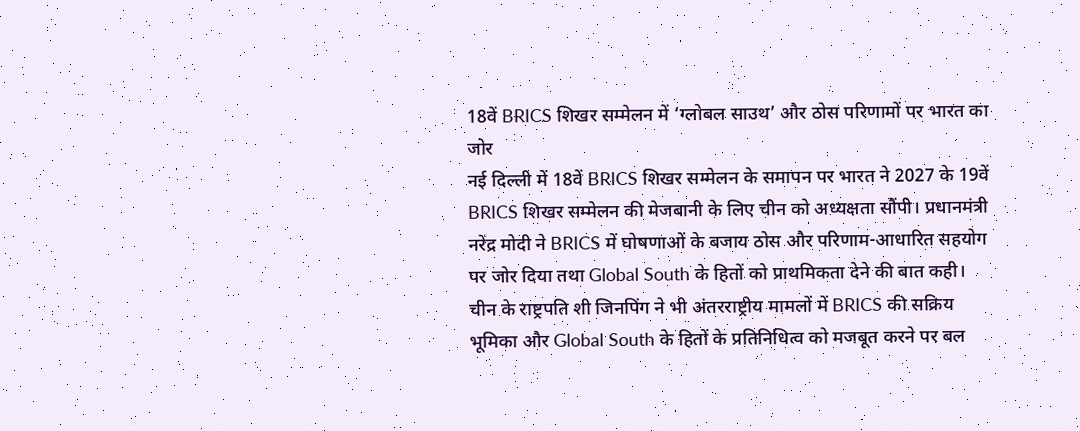18वें BRICS शिखर सम्मेलन में ‘ग्लोबल साउथ’ और ठोस परिणामों पर भारत का जोर
नई दिल्ली में 18वें BRICS शिखर सम्मेलन के समापन पर भारत ने 2027 के 19वें BRICS शिखर सम्मेलन की मेजबानी के लिए चीन को अध्यक्षता सौंपी। प्रधानमंत्री नरेंद्र मोदी ने BRICS में घोषणाओं के बजाय ठोस और परिणाम-आधारित सहयोग पर जोर दिया तथा Global South के हितों को प्राथमिकता देने की बात कही। चीन के राष्ट्रपति शी जिनपिंग ने भी अंतरराष्ट्रीय मामलों में BRICS की सक्रिय भूमिका और Global South के हितों के प्रतिनिधित्व को मजबूत करने पर बल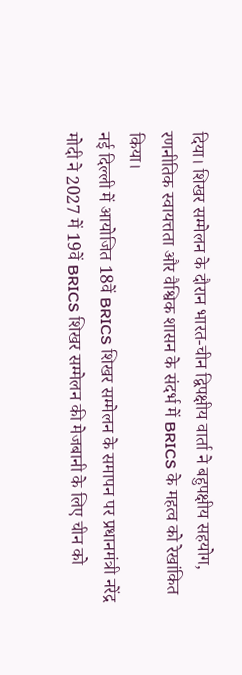दिया। शिखर सम्मेलन के दौरान भारत-चीन द्विपक्षीय वार्ता ने बहुपक्षीय सहयोग, रणनीतिक स्वायत्तता और वैश्विक शासन के संदर्भ में BRICS के महत्व को रेखांकित किया।
नई दिल्ली में आयोजित 18वें BRICS शिखर सम्मेलन के समापन पर प्रधानमंत्री नरेंद्र मोदी ने 2027 में 19वें BRICS शिखर सम्मेलन की मेजबानी के लिए चीन को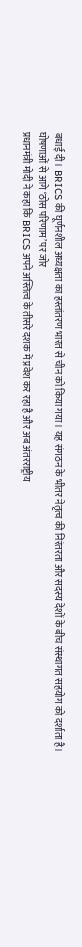बधाई दी। BRICS की घूर्णनशील अध्यक्षता का हस्तांतरण भारत से चीन को किया गया। यह संगठन के भीतर नेतृत्व की निरंतरता और सदस्य देशों के बीच संस्थागत सहयोग को दर्शाता है।
घोषणाओं से आगे ‘ठोस परिणाम’ पर जोर
प्रधानमंत्री मोदी ने कहा कि BRICS अपने अस्तित्व के तीसरे दशक में प्रवेश कर रहा है और अब अंतरराष्ट्रीय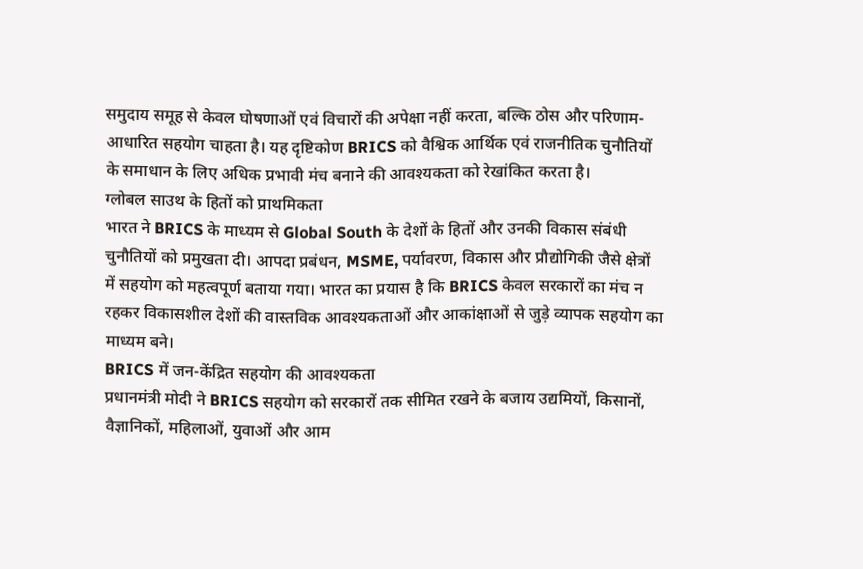समुदाय समूह से केवल घोषणाओं एवं विचारों की अपेक्षा नहीं करता, बल्कि ठोस और परिणाम-आधारित सहयोग चाहता है। यह दृष्टिकोण BRICS को वैश्विक आर्थिक एवं राजनीतिक चुनौतियों के समाधान के लिए अधिक प्रभावी मंच बनाने की आवश्यकता को रेखांकित करता है।
ग्लोबल साउथ के हितों को प्राथमिकता
भारत ने BRICS के माध्यम से Global South के देशों के हितों और उनकी विकास संबंधी चुनौतियों को प्रमुखता दी। आपदा प्रबंधन, MSME, पर्यावरण, विकास और प्रौद्योगिकी जैसे क्षेत्रों में सहयोग को महत्वपूर्ण बताया गया। भारत का प्रयास है कि BRICS केवल सरकारों का मंच न रहकर विकासशील देशों की वास्तविक आवश्यकताओं और आकांक्षाओं से जुड़े व्यापक सहयोग का माध्यम बने।
BRICS में जन-केंद्रित सहयोग की आवश्यकता
प्रधानमंत्री मोदी ने BRICS सहयोग को सरकारों तक सीमित रखने के बजाय उद्यमियों, किसानों, वैज्ञानिकों, महिलाओं, युवाओं और आम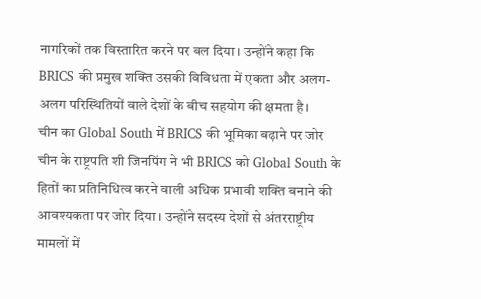नागरिकों तक विस्तारित करने पर बल दिया। उन्होंने कहा कि BRICS की प्रमुख शक्ति उसकी विविधता में एकता और अलग-अलग परिस्थितियों वाले देशों के बीच सहयोग की क्षमता है।
चीन का Global South में BRICS की भूमिका बढ़ाने पर जोर
चीन के राष्ट्रपति शी जिनपिंग ने भी BRICS को Global South के हितों का प्रतिनिधित्व करने वाली अधिक प्रभावी शक्ति बनाने की आवश्यकता पर जोर दिया। उन्होंने सदस्य देशों से अंतरराष्ट्रीय मामलों में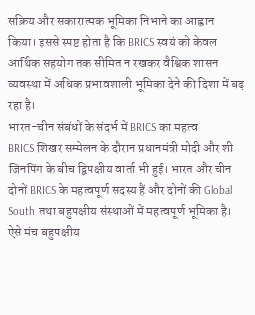सक्रिय और सकारात्मक भूमिका निभाने का आह्वान किया। इससे स्पष्ट होता है कि BRICS स्वयं को केवल आर्थिक सहयोग तक सीमित न रखकर वैश्विक शासन व्यवस्था में अधिक प्रभावशाली भूमिका देने की दिशा में बढ़ रहा है।
भारत-चीन संबंधों के संदर्भ में BRICS का महत्व
BRICS शिखर सम्मेलन के दौरान प्रधानमंत्री मोदी और शी जिनपिंग के बीच द्विपक्षीय वार्ता भी हुई। भारत और चीन दोनों BRICS के महत्वपूर्ण सदस्य हैं और दोनों की Global South तथा बहुपक्षीय संस्थाओं में महत्वपूर्ण भूमिका है। ऐसे मंच बहुपक्षीय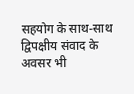सहयोग के साथ-साथ द्विपक्षीय संवाद के अवसर भी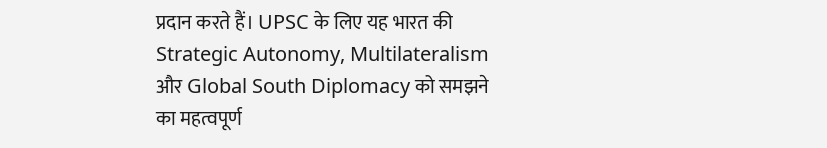प्रदान करते हैं। UPSC के लिए यह भारत की Strategic Autonomy, Multilateralism और Global South Diplomacy को समझने का महत्वपूर्ण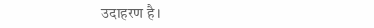उदाहरण है।